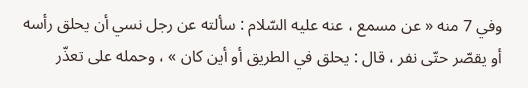وفي 7 منه « عن مسمع ، عنه عليه السّلام : سألته عن رجل نسي أن يحلق رأسه أو يقصّر حتّى نفر ، قال : يحلق في الطريق أو أين كان » ، وحمله على تعذّر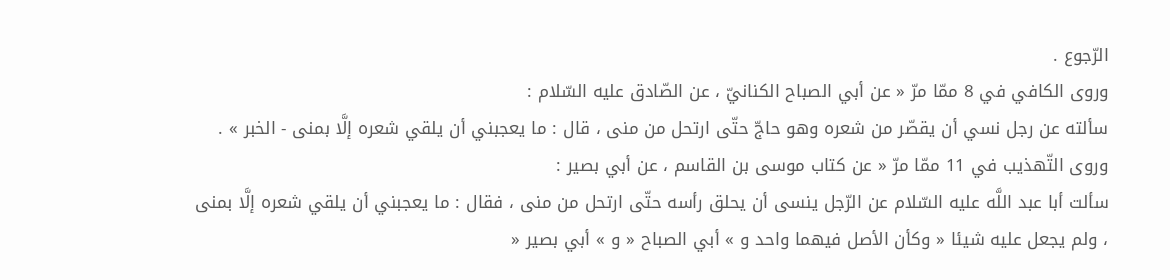الرّجوع .
وروى الكافي في 8 ممّا مرّ « عن أبي الصباح الكنانيّ ، عن الصّادق عليه السّلام :
سألته عن رجل نسي أن يقصّر من شعره وهو حاجّ حتّى ارتحل من منى ، قال : ما يعجبني أن يلقي شعره إلَّا بمنى - الخبر » .
وروى التّهذيب في 11 ممّا مرّ « عن كتاب موسى بن القاسم ، عن أبي بصير :
سألت أبا عبد اللَّه عليه السّلام عن الرّجل ينسى أن يحلق رأسه حتّى ارتحل من منى ، فقال : ما يعجبني أن يلقي شعره إلَّا بمنى ، ولم يجعل عليه شيئا « وكأن الأصل فيهما واحد و » أبي الصباح « و » أبي بصير «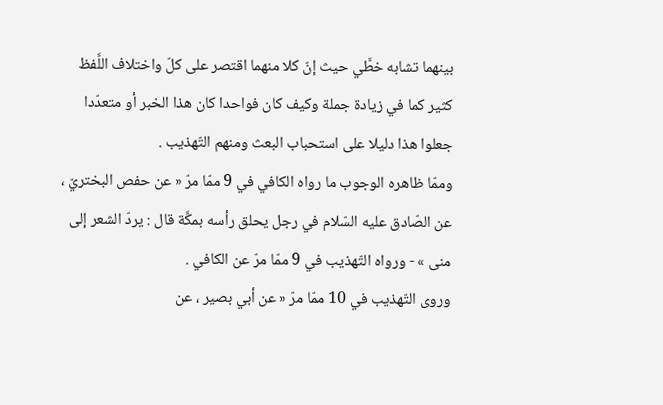بينهما تشابه خطَّي حيث إنّ كلا منهما اقتصر على كلّ واختلاف اللَّفظ كثير كما في زيادة جملة وكيف كان فواحدا كان هذا الخبر أو متعدّدا جعلوا هذا دليلا على استحباب البعث ومنهم التّهذيب .
وممّا ظاهره الوجوب ما رواه الكافي في 9 ممّا مرّ « عن حفص البختريّ ، عن الصّادق عليه السّلام في رجل يحلق رأسه بمكَّة قال : يردّ الشعر إلى منى » - ورواه التّهذيب في 9 ممّا مرّ عن الكافي .
وروى التّهذيب في 10 ممّا مرّ « عن أبي بصير ، عن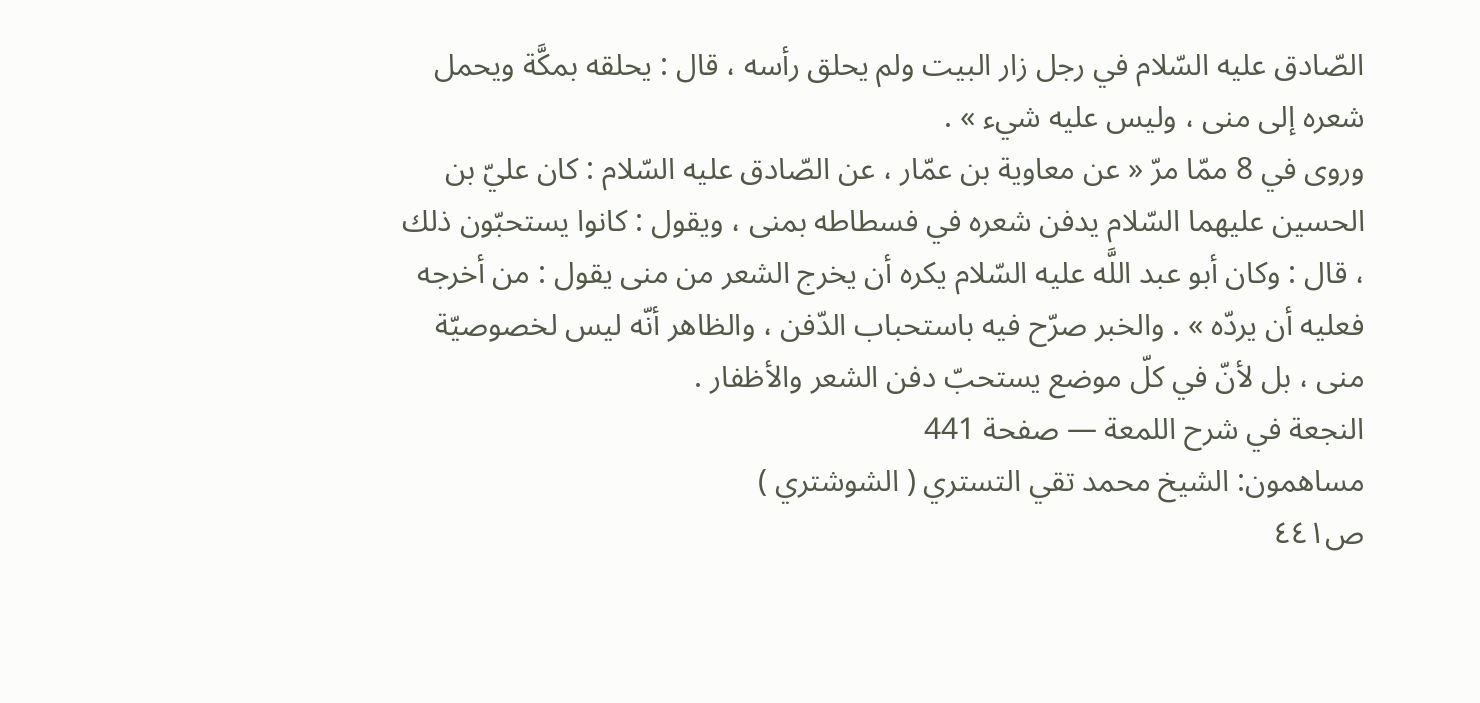الصّادق عليه السّلام في رجل زار البيت ولم يحلق رأسه ، قال : يحلقه بمكَّة ويحمل شعره إلى منى ، وليس عليه شيء » .
وروى في 8 ممّا مرّ « عن معاوية بن عمّار ، عن الصّادق عليه السّلام : كان عليّ بن الحسين عليهما السّلام يدفن شعره في فسطاطه بمنى ، ويقول : كانوا يستحبّون ذلك ، قال : وكان أبو عبد اللَّه عليه السّلام يكره أن يخرج الشعر من منى يقول : من أخرجه فعليه أن يردّه » . والخبر صرّح فيه باستحباب الدّفن ، والظاهر أنّه ليس لخصوصيّة منى ، بل لأنّ في كلّ موضع يستحبّ دفن الشعر والأظفار .
النجعة في شرح اللمعة — صفحة 441
مساهمون: الشيخ محمد تقي التستري ( الشوشتري )
ص٤٤١